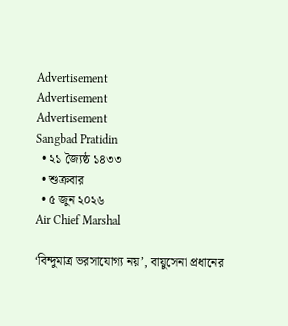Advertisement
Advertisement
Advertisement
Sangbad Pratidin
  • ২১ জ্যৈষ্ঠ ১৪৩৩
  • শুক্রবার
  • ৫ জুন ২০২৬
Air Chief Marshal

‘বিন্দুমাত্র ভরসাযোগ্য নয়’, বায়ুসেনা প্রধানের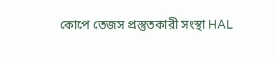কোপে তেজস প্রস্তুতকারী সংস্থা HAL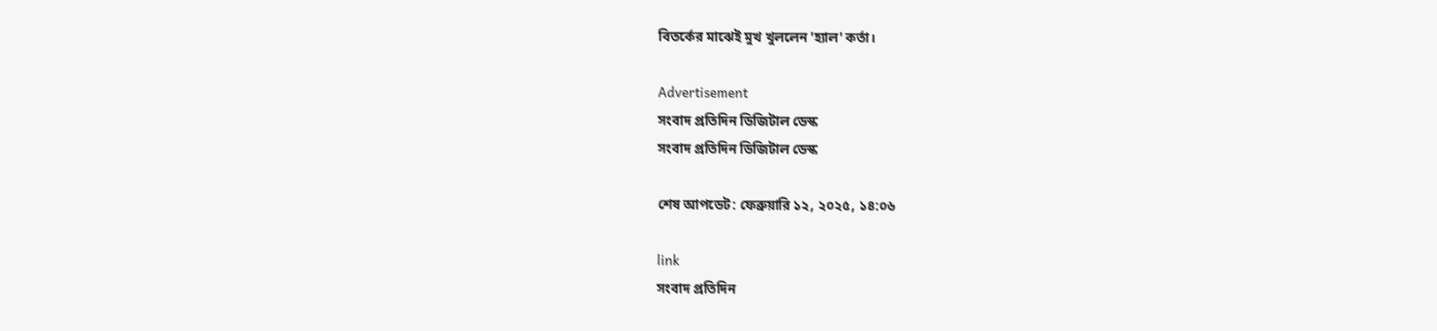বিতর্কের মাঝেই মুখ খুললেন 'হ্যাল' কর্তা।

Advertisement
সংবাদ প্রতিদিন ডিজিটাল ডেস্ক
সংবাদ প্রতিদিন ডিজিটাল ডেস্ক

শেষ আপডেট: ফেব্রুয়ারি ১২, ২০২৫, ১৪:০৬

link
সংবাদ প্রতিদিন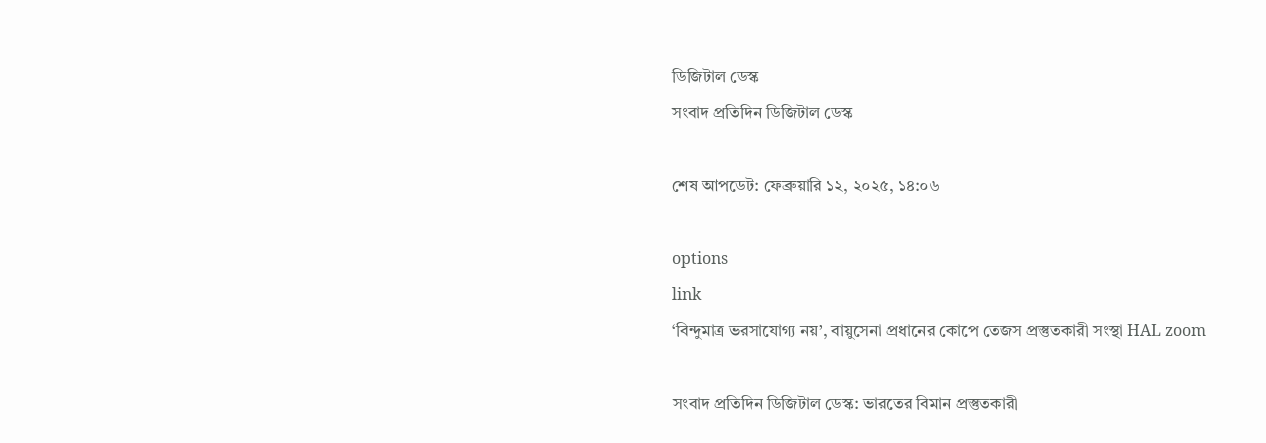ডিজিটাল ডেস্ক
সংবাদ প্রতিদিন ডিজিটাল ডেস্ক

শেষ আপডেট: ফেব্রুয়ারি ১২, ২০২৫, ১৪:০৬

options
link
‘বিন্দুমাত্র ভরসাযোগ্য নয়’, বায়ুসেনা প্রধানের কোপে তেজস প্রস্তুতকারী সংস্থা HAL zoom

সংবাদ প্রতিদিন ডিজিটাল ডেস্ক: ভারতের বিমান প্রস্তুতকারী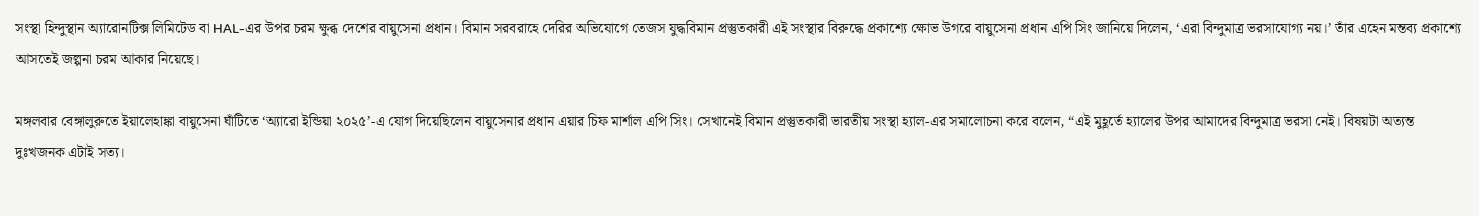সংস্থা হিন্দুস্থান অ্যারোনটিক্স লিমিটেড বা HAL-এর উপর চরম ক্ষুব্ধ দেশের বায়ুসেনা প্রধান। বিমান সরবরাহে দেরির অভিযোগে তেজস যুদ্ধবিমান প্রস্তুতকারী এই সংস্থার বিরুদ্ধে প্রকাশ্যে ক্ষোভ উগরে বায়ুসেনা প্রধান এপি সিং জানিয়ে দিলেন, ‘এরা বিন্দুমাত্র ভরসাযোগ্য নয়।’ তাঁর এহেন মন্তব্য প্রকাশ্যে আসতেই জল্পনা চরম আকার নিয়েছে।

মঙ্গলবার বেঙ্গালুরুতে ইয়ালেহাঙ্কা বায়ুসেনা ঘাঁটিতে ‘অ্যারো ইন্ডিয়া ২০২৫’-এ যোগ দিয়েছিলেন বায়ুসেনার প্রধান এয়ার চিফ মার্শাল এপি সিং। সেখানেই বিমান প্রস্তুতকারী ভারতীয় সংস্থা হ্যাল-এর সমালোচনা করে বলেন, “এই মুহূর্তে হ্যালের উপর আমাদের বিন্দুমাত্র ভরসা নেই। বিষয়টা অত্যন্ত দুঃখজনক এটাই সত্য।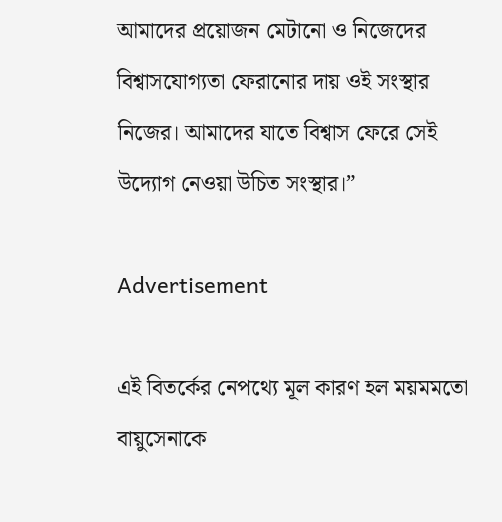আমাদের প্রয়োজন মেটানো ও নিজেদের বিশ্বাসযোগ্যতা ফেরানোর দায় ওই সংস্থার নিজের। আমাদের যাতে বিশ্বাস ফেরে সেই উদ্যোগ নেওয়া উচিত সংস্থার।”

Advertisement

এই বিতর্কের নেপথ্যে মূল কারণ হল ময়মমতো বায়ুসেনাকে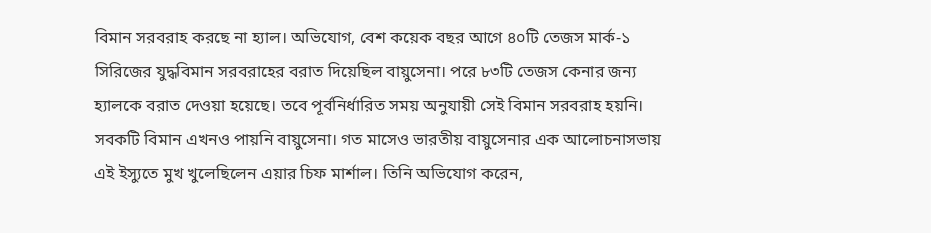বিমান সরবরাহ করছে না হ্যাল। অভিযোগ, বেশ কয়েক বছর আগে ৪০টি তেজস মার্ক-১ সিরিজের যুদ্ধবিমান সরবরাহের বরাত দিয়েছিল বায়ুসেনা। পরে ৮৩টি তেজস কেনার জন্য হ্যালকে বরাত দেওয়া হয়েছে। তবে পূর্বনির্ধারিত সময় অনুযায়ী সেই বিমান সরবরাহ হয়নি। সবকটি বিমান এখনও পায়নি বায়ুসেনা। গত মাসেও ভারতীয় বায়ুসেনার এক আলোচনাসভায় এই ইস্যুতে মুখ খুলেছিলেন এয়ার চিফ মার্শাল। তিনি অভিযোগ করেন,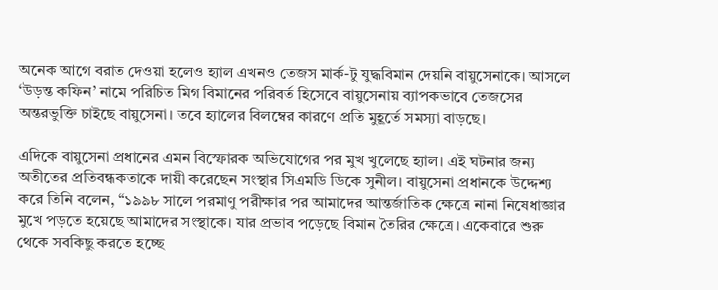অনেক আগে বরাত দেওয়া হলেও হ্যাল এখনও তেজস মার্ক-টু যুদ্ধবিমান দেয়নি বায়ুসেনাকে। আসলে ‘উড়ন্ত কফিন’ নামে পরিচিত মিগ বিমানের পরিবর্ত হিসেবে বায়ুসেনায় ব্যাপকভাবে তেজসের অন্তরভুক্তি চাইছে বায়ুসেনা। তবে হ্যালের বিলম্বের কারণে প্রতি মুহূর্তে সমস্যা বাড়ছে।

এদিকে বায়ুসেনা প্রধানের এমন বিস্ফোরক অভিযোগের পর মুখ খুলেছে হ্যাল। এই ঘটনার জন্য অতীতের প্রতিবন্ধকতাকে দায়ী করেছেন সংস্থার সিএমডি ডিকে সুনীল। বায়ুসেনা প্রধানকে উদ্দেশ্য করে তিনি বলেন, “১৯৯৮ সালে পরমাণু পরীক্ষার পর আমাদের আন্তর্জাতিক ক্ষেত্রে নানা নিষেধাজ্ঞার মুখে পড়তে হয়েছে আমাদের সংস্থাকে। যার প্রভাব পড়েছে বিমান তৈরির ক্ষেত্রে। একেবারে শুরু থেকে সবকিছু করতে হচ্ছে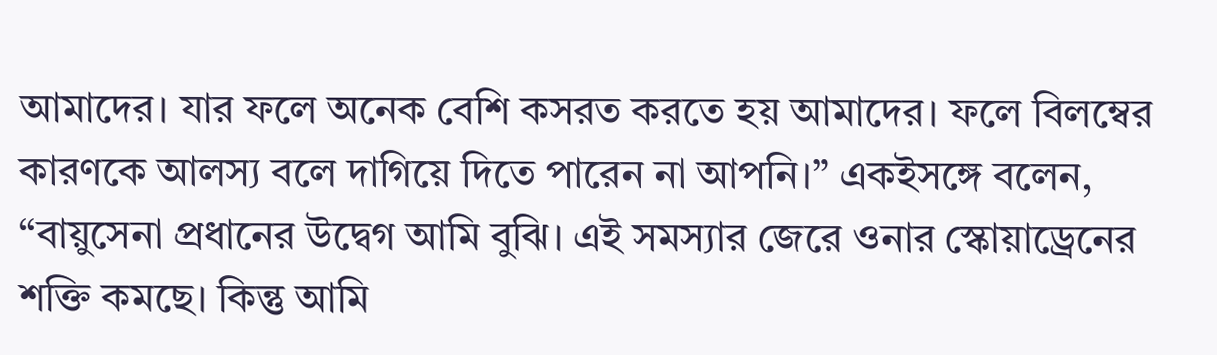আমাদের। যার ফলে অনেক বেশি কসরত করতে হয় আমাদের। ফলে বিলম্বের কারণকে আলস্য বলে দাগিয়ে দিতে পারেন না আপনি।” একইসঙ্গে বলেন, “বায়ুসেনা প্রধানের উদ্বেগ আমি বুঝি। এই সমস্যার জেরে ওনার স্কোয়াড্রেনের শক্তি কমছে। কিন্তু আমি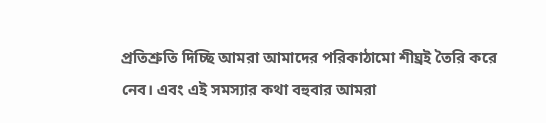প্রতিশ্রুতি দিচ্ছি আমরা আমাদের পরিকাঠামো শীঘ্রই তৈরি করে নেব। এবং এই সমস্যার কথা বহুবার আমরা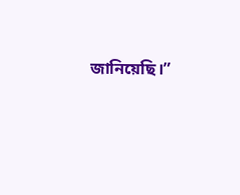জানিয়েছি।”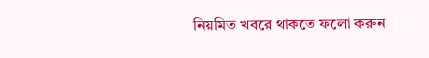নিয়মিত খবরে থাকতে ফলো করুন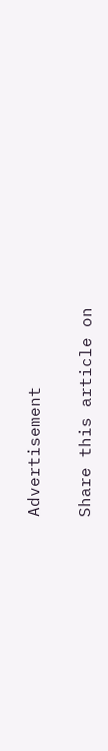Advertisement

Share this article on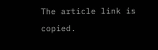The article link is copied.